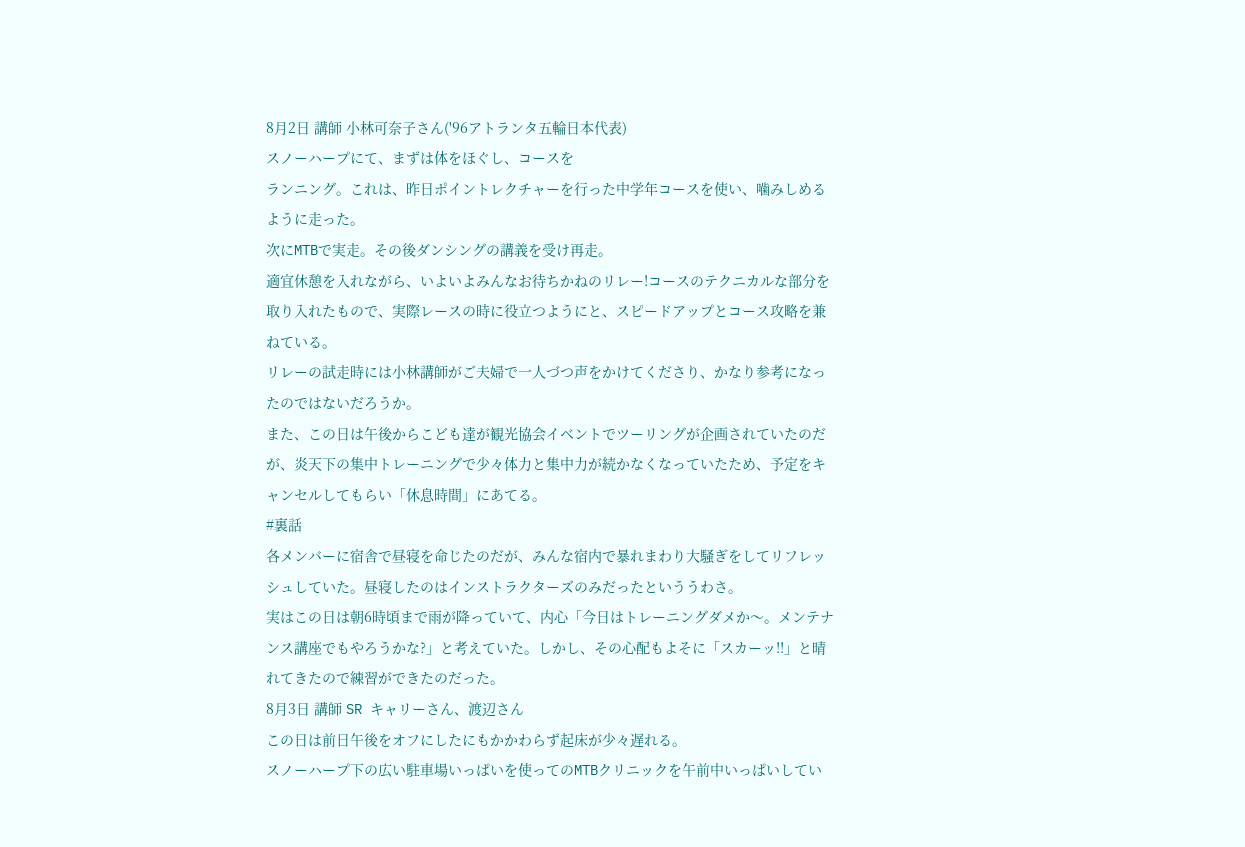8月2日 講師 小林可奈子さん('96アトランタ五輪日本代表)
スノーハープにて、まずは体をほぐし、コースを
ランニング。これは、昨日ポイントレクチャーを行った中学年コースを使い、噛みしめるように走った。
次にMTBで実走。その後ダンシングの講義を受け再走。
適宜休憩を入れながら、いよいよみんなお待ちかねのリレー!コースのテクニカルな部分を取り入れたもので、実際レースの時に役立つようにと、スピードアップとコース攻略を兼ねている。
リレーの試走時には小林講師がご夫婦で一人づつ声をかけてくださり、かなり参考になったのではないだろうか。
また、この日は午後からこども達が観光協会イベントでツーリングが企画されていたのだが、炎天下の集中トレーニングで少々体力と集中力が続かなくなっていたため、予定をキャンセルしてもらい「休息時間」にあてる。
#裏話
各メンバーに宿舎で昼寝を命じたのだが、みんな宿内で暴れまわり大騒ぎをしてリフレッシュしていた。昼寝したのはインストラクターズのみだったといううわさ。
実はこの日は朝6時頃まで雨が降っていて、内心「今日はトレーニングダメか〜。メンテナンス講座でもやろうかな?」と考えていた。しかし、その心配もよそに「スカーッ!!」と晴れてきたので練習ができたのだった。
8月3日 講師 SR キャリーさん、渡辺さん
この日は前日午後をオフにしたにもかかわらず起床が少々遅れる。
スノーハープ下の広い駐車場いっぱいを使ってのMTBクリニックを午前中いっぱいしてい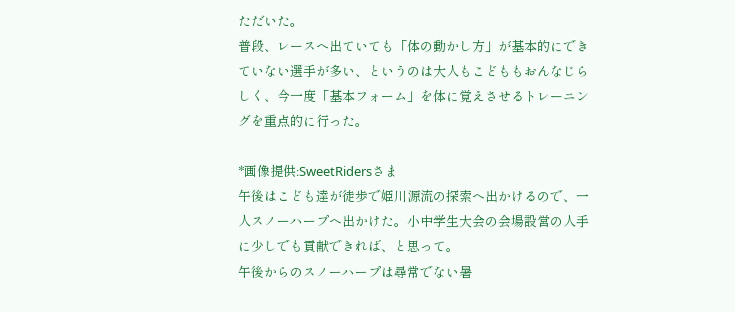ただいた。
普段、レースへ出ていても「体の動かし方」が基本的にできていない選手が多い、というのは大人もこどももおんなじらしく、今一度「基本フォーム」を体に覚えさせるトレーニングを重点的に行った。

*画像提供:SweetRidersさま
午後はこども達が徒歩で姫川源流の探索へ出かけるので、一人スノーハープへ出かけた。小中学生大会の会場設営の人手に少しでも貢献できれば、と思って。
午後からのスノーハープは尋常でない暑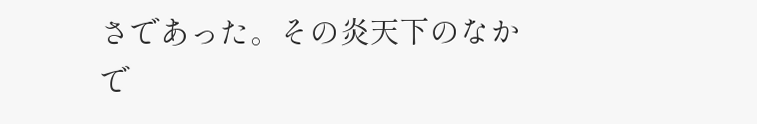さであった。その炎天下のなかで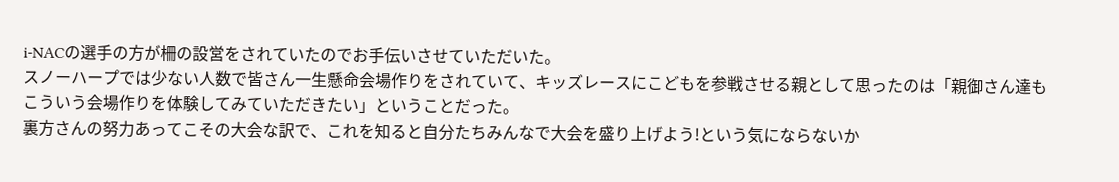i-NACの選手の方が柵の設営をされていたのでお手伝いさせていただいた。
スノーハープでは少ない人数で皆さん一生懸命会場作りをされていて、キッズレースにこどもを参戦させる親として思ったのは「親御さん達もこういう会場作りを体験してみていただきたい」ということだった。
裏方さんの努力あってこその大会な訳で、これを知ると自分たちみんなで大会を盛り上げよう!という気にならないか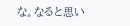な。なると思い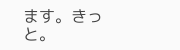ます。きっと。